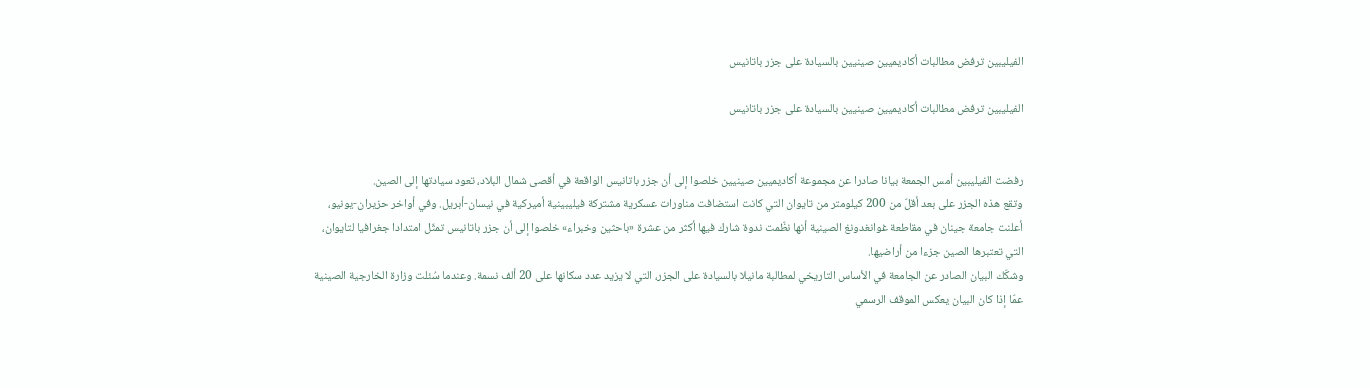الفيليبين ترفض مطالبات أكاديميين صينيين بالسيادة على جزر باتانيس

الفيليبين ترفض مطالبات أكاديميين صينيين بالسيادة على جزر باتانيس


رفضت الفيليبين أمس الجمعة بيانا صادرا عن مجموعة أكاديميين صينيين خلصوا إلى أن جزر باتانيس الواقعة في أقصى شمال البلاد، تعود سيادتها إلى الصين.
وتقع هذه الجزر على بعد أقلّ من 200 كيلومتر من تايوان التي كانت استضافت مناورات عسكرية مشتركة فيليبينية أميركية في نيسان-أبريل. وفي أواخر حزيران-يونيو، أعلنت جامعة جينان في مقاطعة غوانغدونغ الصينية أنها نظّمت ندوة شارك فيها أكثر من عشرة «باحثين وخبراء» خلصوا إلى أن جزر باتانيس تمثّل امتدادا جغرافيا لتايوان، التي تعتبرها الصين جزءا من أراضيها.
وشكّك البيان الصادر عن الجامعة في الأساس التاريخي لمطالبة مانيلا بالسيادة على الجزر، التي لا يزيد عدد سكانها على 20 ألف نسمة. وعندما سُئلت وزارة الخارجية الصينية عمّا إذا كان البيان يعكس الموقف الرسمي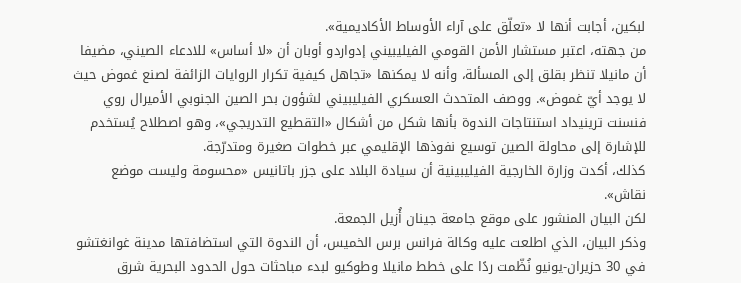لبكين، أجابت أنها لا «تعلّق على آراء الأوساط الأكاديمية».
من جهته، اعتبر مستشار الأمن القومي الفيليبيني إدواردو أوبان أن «لا أساس» للادعاء الصيني، مضيفا أن مانيلا تنظر بقلق إلى المسألة، وأنه لا يمكنها «تجاهل كيفية تكرار الروايات الزائفة لصنع غموض حيث لا يوجد أيّ غموض». ووصف المتحدث العسكري الفيليبيني لشؤون بحر الصين الجنوبي الأميرال روي فنسنت ترينيداد استنتاجات الندوة بأنها شكل من أشكال «التقطيع التدريجي»، وهو اصطلاح يُستخدم للإشارة إلى محاولة الصين توسيع نفوذها الإقليمي عبر خطوات صغيرة ومتدرّجة.
كذلك، أكدت وزارة الخارجية الفيليبينية أن سيادة البلاد على جزر باتانيس «محسومة وليست موضع نقاش».
لكن البيان المنشور على موقع جامعة جينان أُزيل الجمعة.
وذكر البيان، الذي اطلعت عليه وكالة فرانس برس الخميس، أن الندوة التي استضافتها مدينة غوانغتشو في 30 حزيران-يونيو نُظّمت ردًا على خطط مانيلا وطوكيو لبدء مباحثات حول الحدود البحرية شرق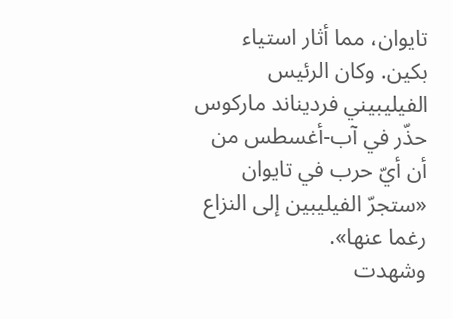تايوان، مما أثار استياء بكين. وكان الرئيس الفيليبيني فرديناند ماركوس حذّر في آب-أغسطس من أن أيّ حرب في تايوان «ستجرّ الفيليبين إلى النزاع رغما عنها».
وشهدت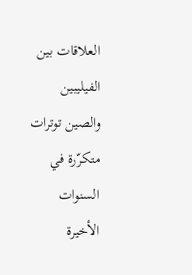العلاقات بين الفيليبين والصين توترات متكرّرة في السنوات الأخيرة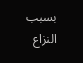بسبب النزاع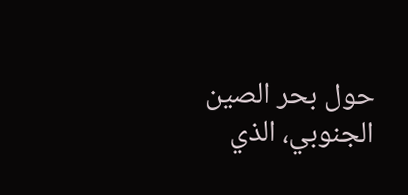حول بحر الصين الجنوبي، الذي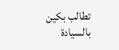تطالب بكين بالسيادة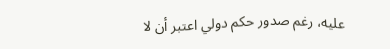عليه، رغم صدور حكم دولي اعتبر أن لا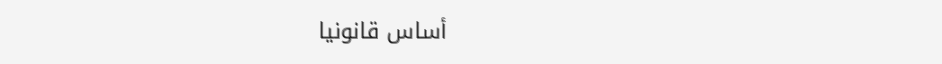أساس قانونيا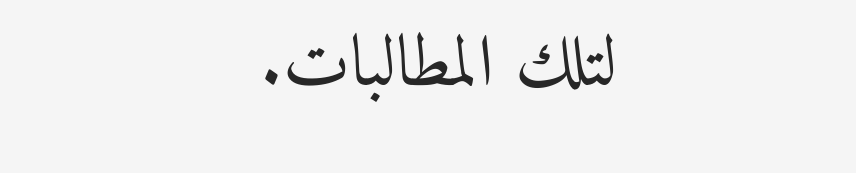لتلك المطالبات.